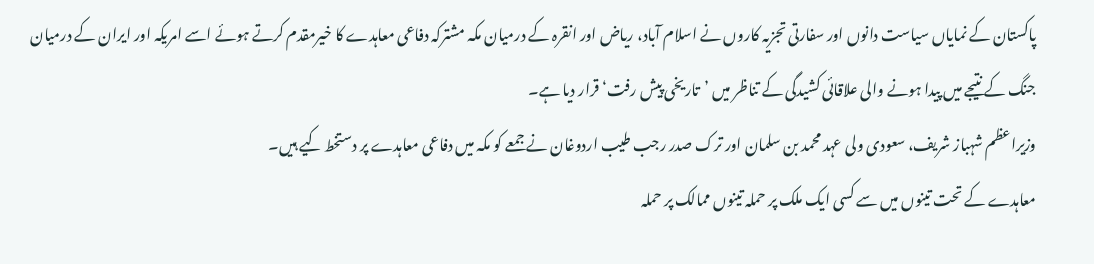پاکستان کے نمایاں سیاست دانوں اور سفارتی تجزیہ کاروں نے اسلام آباد، ریاض اور انقرہ کے درمیان مکہ مشترکہ دفاعی معاہدے کا خیرمقدم کرتے ہوئے اسے امریکہ اور ایران کے درمیان جنگ کے نتیجے میں پیدا ہونے والی علاقائی کشیدگی کے تناظر میں ’تاریخی پیش رفت‘ قرار دیا ہے۔
وزیراعظم شہباز شریف، سعودی ولی عہد محمد بن سلمان اور ترک صدر رجب طیب اردوغان نے جمعے کو مکہ میں دفاعی معاہدے پر دستخط کیے ہیں۔
معاہدے کے تحت تینوں میں سے کسی ایک ملک پر حملہ تینوں ممالک پر حملہ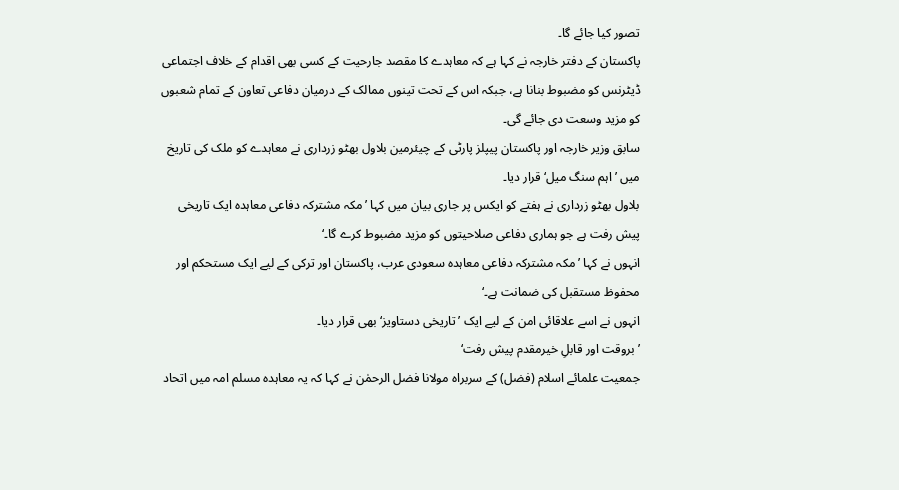تصور کیا جائے گا۔
پاکستان کے دفتر خارجہ نے کہا ہے کہ معاہدے کا مقصد جارحیت کے کسی بھی اقدام کے خلاف اجتماعی ڈیٹرنس کو مضبوط بنانا ہے، جبکہ اس کے تحت تینوں ممالک کے درمیان دفاعی تعاون کے تمام شعبوں کو مزید وسعت دی جائے گی۔
سابق وزیر خارجہ اور پاکستان پیپلز پارٹی کے چیئرمین بلاول بھٹو زرداری نے معاہدے کو ملک کی تاریخ میں ’اہم سنگ میل‘ قرار دیا۔
بلاول بھٹو زرداری نے ہفتے کو ایکس پر جاری بیان میں کہا ’مکہ مشترکہ دفاعی معاہدہ ایک تاریخی پیش رفت ہے جو ہماری دفاعی صلاحیتوں کو مزید مضبوط کرے گا۔‘
انہوں نے کہا ’مکہ مشترکہ دفاعی معاہدہ سعودی عرب، پاکستان اور ترکی کے لیے ایک مستحکم اور محفوظ مستقبل کی ضمانت ہے۔‘
انہوں نے اسے علاقائی امن کے لیے ایک ’تاریخی دستاویز‘ بھی قرار دیا۔
’بروقت اور قابلِ خیرمقدم پیش رفت‘
جمعیت علمائے اسلام (فضل) کے سربراہ مولانا فضل الرحمٰن نے کہا کہ یہ معاہدہ مسلم امہ میں اتحاد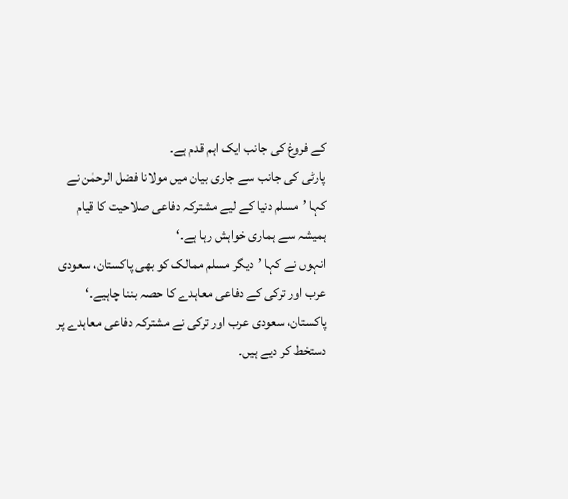کے فروغ کی جانب ایک اہم قدم ہے۔
پارٹی کی جانب سے جاری بیان میں مولانا فضل الرحمٰن نے کہا ’مسلم دنیا کے لیے مشترکہ دفاعی صلاحیت کا قیام ہمیشہ سے ہماری خواہش رہا ہے۔‘
انہوں نے کہا ’دیگر مسلم ممالک کو بھی پاکستان، سعودی عرب اور ترکی کے دفاعی معاہدے کا حصہ بننا چاہیے۔‘
پاکستان، سعودی عرب اور ترکی نے مشترکہ دفاعی معاہدے پر دستخط کر دیے ہیں۔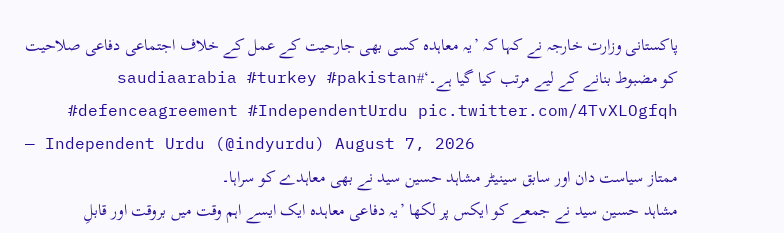پاکستانی وزارت خارجہ نے کہا کہ ’یہ معاہدہ کسی بھی جارحیت کے عمل کے خلاف اجتماعی دفاعی صلاحیت کو مضبوط بنانے کے لیے مرتب کیا گیا ہے۔‘#saudiaarabia #turkey #pakistan #defenceagreement #IndependentUrdu pic.twitter.com/4TvXLOgfqh
— Independent Urdu (@indyurdu) August 7, 2026
ممتاز سیاست دان اور سابق سینیٹر مشاہد حسین سید نے بھی معاہدے کو سراہا۔
مشاہد حسین سید نے جمعے کو ایکس پر لکھا ’یہ دفاعی معاہدہ ایک ایسے اہم وقت میں بروقت اور قابلِ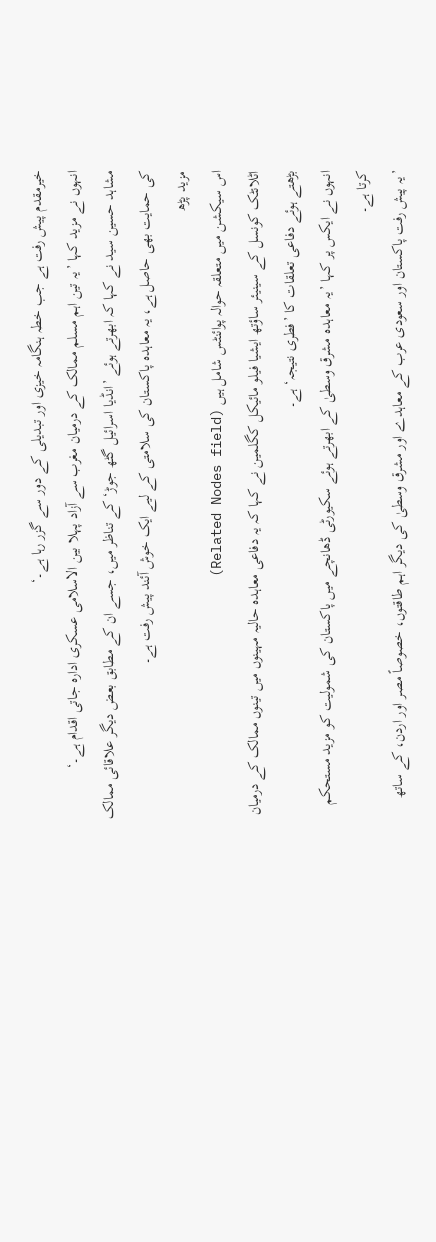خیرمقدم پیش رفت ہے جب خطہ ہنگامہ خیزی اور تبدیلی کے دور سے گزر رہا ہے۔‘
انہوں نے مزید کہا ’یہ تین اہم مسلم ممالک کے درمیان مغرب سے آزاد پہلا بین الاسلامی عسکری ادارہ جاتی اقدام ہے۔‘
مشاہد حسین سید نے کہا کہ ابھرتے ہوئے ’انڈیا اسرائیل گٹھ جوڑ‘ کے تناظر میں، جسے ان کے مطابق بعض دیگر علاقائی ممالک کی حمایت بھی حاصل ہے، یہ معاہدہ پاکستان کی سلامتی کے لیے ایک خوش آئند پیش رفت ہے۔
مزید پڑھ
اس سیکشن میں متعلقہ حوالہ پوائنٹس شامل ہیں (Related Nodes field)
اٹلانٹک کونسل کے سینیئر ساؤتھ ایشیا فیلو مائیکل کگلمین نے کہا کہ یہ دفاعی معاہدہ حالیہ مہینوں میں تینوں ممالک کے درمیان بڑھتے ہوئے دفاعی تعلقات کا ’فطری نتیجہ‘ ہے۔
انہوں نے ایکس پر کہا ’یہ معاہدہ مشرق وسطیٰ کے ابھرتے ہوئے سکیورٹی ڈھانچے میں پاکستان کی شمولیت کو مزید مستحکم کرتا ہے۔
’یہ پیش رفت پاکستان اور سعودی عرب کے معاہدے اور مشرق وسطیٰ کی دیگر اہم طاقتوں، خصوصاً مصر اور اردن، کے ساتھ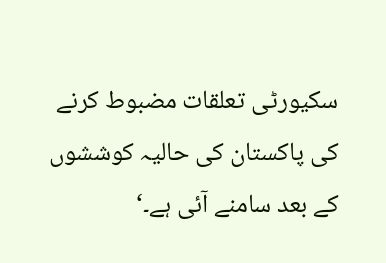سکیورٹی تعلقات مضبوط کرنے کی پاکستان کی حالیہ کوششوں کے بعد سامنے آئی ہے۔‘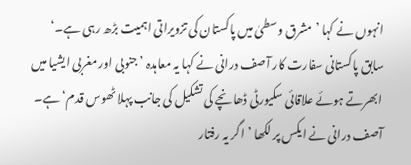انہوں نے کہا ’مشرق وسطیٰ میں پاکستان کی تزویراتی اہمیت بڑھ رہی ہے۔‘
سابق پاکستانی سفارت کار آصف درانی نے کہا یہ معاہدہ ’جنوبی اور مغربی ایشیا میں ابھرتے ہوئے علاقائی سکیورٹی ڈھانچے کی تشکیل کی جانب پہلا ٹھوس قدم‘ ہے۔
آصف درانی نے ایکس پر لکھا ’اگر یہ رفتار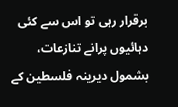برقرار رہی تو اس سے کئی دہائیوں پرانے تنازعات، بشمول دیرینہ فلسطین کے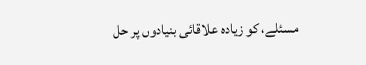مسئلے، کو زیادہ علاقائی بنیادوں پر حل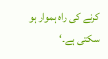کرنے کی راہ ہموار ہو سکتی ہے۔‘